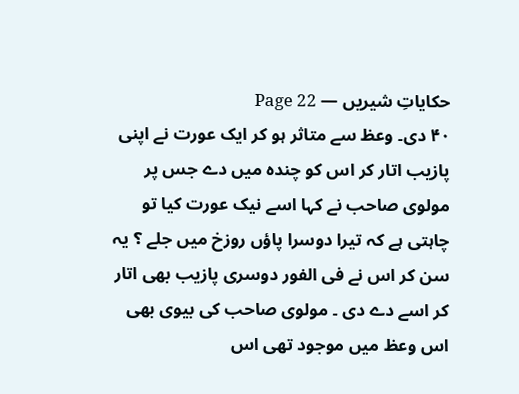حکایاتِ شیریں — Page 22
۴۰ دی۔ وعظ سے متاثر ہو کر ایک عورت نے اپنی پازیب اتار کر اس کو چندہ میں دے جس پر مولوی صاحب نے کہا اسے نیک عورت کیا تو چاہتی ہے کہ تیرا دوسرا پاؤں روزخ میں جلے ؟ یہ سن کر اس نے فی الفور دوسری پازیب بھی اتار کر اسے دے دی ۔ مولوی صاحب کی بیوی بھی اس وعظ میں موجود تھی اس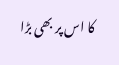کا اس پر بھی بڑا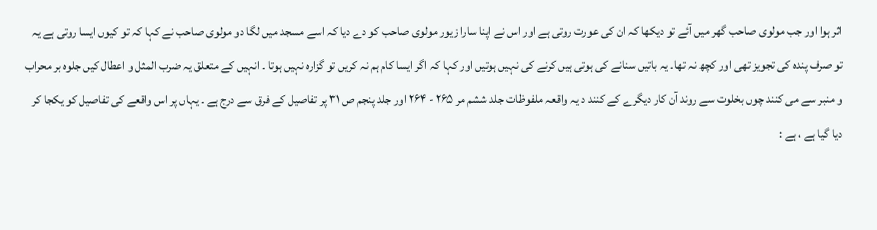اثر ہوا اور جب مولوی صاحب گھر میں آئے تو دیکھا کہ ان کی عورت روتی ہے اور اس نے اپنا سارا زیور مولوی صاحب کو دے دیا کہ اسے مسجد میں لگا دو مولوی صاحب نے کہا کہ تو کیوں ایسا روتی ہے یہ تو صرف پندہ کی تجویز تھی اور کچھ نہ تھا۔ یہ باتیں سنانے کی ہوتی ہیں کرنے کی نہیں ہوتیں اور کہا کہ اگر ایسا کام ہم نہ کریں تو گزارہ نہیں ہوتا ۔ انہیں کے متعلق یہ ضرب المثل و اعطال کیں جلوہ بر محراب و منبر سے می کنند چوں بخلوت سے روند آن کار دیگرے کے کنند د یہ واقعہ ملفوظات جلد ششم مر ۲۶۵ - ۲۶۴ اور جلد پنجم ص ۳۱ پر تفاصیل کے فرق سے درج ہے ۔ یہاں پر اس واقعے کی تفاصیل کو یکجا کر دیا گیا ہے ، ہے :